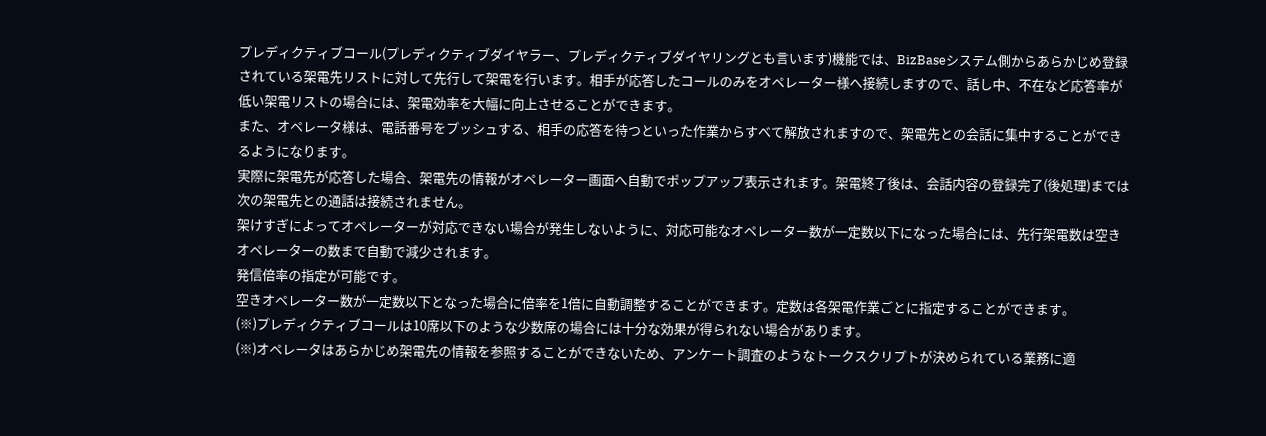プレディクティブコール(プレディクティブダイヤラー、プレディクティブダイヤリングとも言います)機能では、BizBaseシステム側からあらかじめ登録されている架電先リストに対して先行して架電を行います。相手が応答したコールのみをオペレーター様へ接続しますので、話し中、不在など応答率が低い架電リストの場合には、架電効率を大幅に向上させることができます。
また、オペレータ様は、電話番号をプッシュする、相手の応答を待つといった作業からすべて解放されますので、架電先との会話に集中することができるようになります。
実際に架電先が応答した場合、架電先の情報がオペレーター画面へ自動でポップアップ表示されます。架電終了後は、会話内容の登録完了(後処理)までは次の架電先との通話は接続されません。
架けすぎによってオペレーターが対応できない場合が発生しないように、対応可能なオペレーター数が一定数以下になった場合には、先行架電数は空きオペレーターの数まで自動で減少されます。
発信倍率の指定が可能です。
空きオペレーター数が一定数以下となった場合に倍率を1倍に自動調整することができます。定数は各架電作業ごとに指定することができます。
(※)プレディクティブコールは10席以下のような少数席の場合には十分な効果が得られない場合があります。
(※)オペレータはあらかじめ架電先の情報を参照することができないため、アンケート調査のようなトークスクリプトが決められている業務に適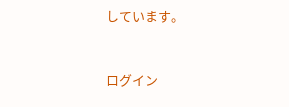しています。


ログイン